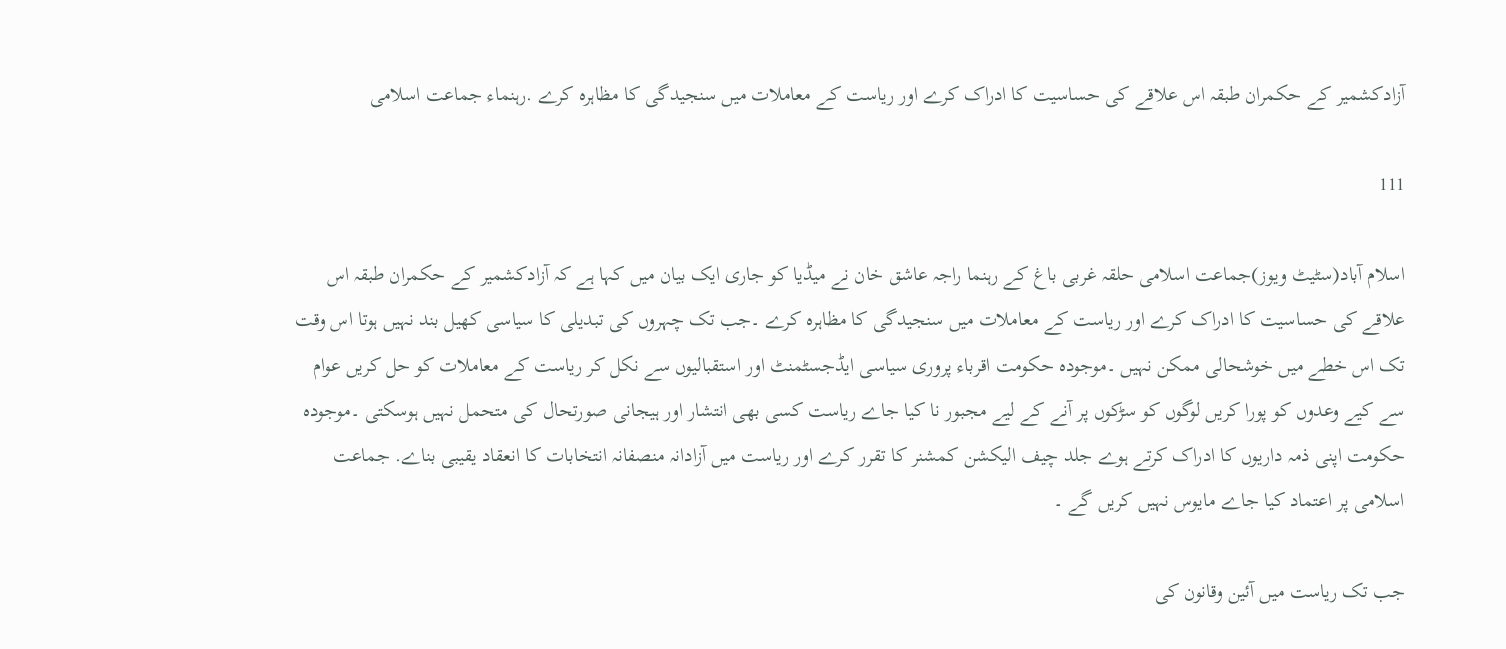آزادکشمیر کے حکمران طبقہ اس علاقے کی حساسیت کا ادراک کرے اور ریاست کے معاملات میں سنجیدگی کا مظاہرہ کرے .رہنماء جماعت اسلامی

111

اسلام آباد(سٹیٹ ویوز)جماعت اسلامی حلقہ غربی باغ کے رہنما راجہ عاشق خان نے میڈیا کو جاری ایک بیان میں کہا ہے کہ آزادکشمیر کے حکمران طبقہ اس علاقے کی حساسیت کا ادراک کرے اور ریاست کے معاملات میں سنجیدگی کا مظاہرہ کرے ۔جب تک چہروں کی تبدیلی کا سیاسی کھیل بند نہیں ہوتا اس وقت تک اس خطے میں خوشحالی ممکن نہیں ۔موجودہ حکومت اقرباء پروری سیاسی ایڈجسٹمنٹ اور استقبالیوں سے نکل کر ریاست کے معاملات کو حل کریں عوام سے کیے وعدوں کو پورا کریں لوگوں کو سڑکوں پر آنے کے لیے مجبور نا کیا جاے ریاست کسی بھی انتشار اور ہیجانی صورتحال کی متحمل نہیں ہوسکتی ۔موجودہ حکومت اپنی ذمہ داریوں کا ادراک کرتے ہوے جلد چیف الیکشن کمشنر کا تقرر کرے اور ریاست میں آزادانہ منصفانہ انتخابات کا انعقاد یقیبی بناے. جماعت اسلامی پر اعتماد کیا جاے مایوس نہیں کریں گے ۔

جب تک ریاست میں آئین وقانون کی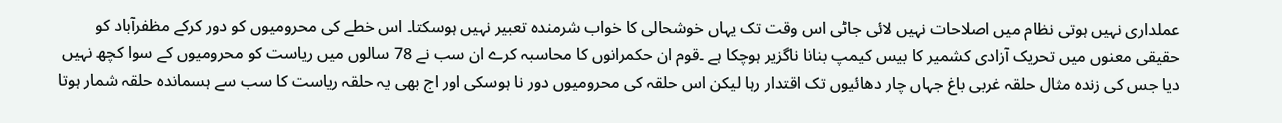عملداری نہیں ہوتی نظام میں اصلاحات نہیں لائی جاٹی اس وقت تک یہاں خوشحالی کا خواب شرمندہ تعبیر نہیں ہوسکتا۔ اس خطے کی محرومیوں کو دور کرکے مظفرآباد کو حقیقی معنوں میں تحریک آزادی کشمیر کا بیس کیمپ بنانا ناگزیر ہوچکا ہے ۔قوم ان حکمرانوں کا محاسبہ کرے ان سب نے 78 سالوں میں ریاست کو محرومیوں کے سوا کچھ نہیں دیا جس کی زندہ مثال حلقہ غربی باغ جہاں چار دھائیوں تک اقتدار رہا لیکن اس حلقہ کی محرومیوں دور نا ہوسکی اور اج بھی یہ حلقہ ریاست کا سب سے ہسماندہ حلقہ شمار ہوتا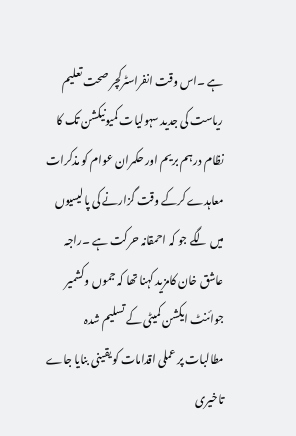ہے ۔اس وقت انفراسٹرکچر صحت تعلیم ریاست کی جدید سہولیات کمیونیکشن تک کا نظام درہم بریم اور حکمران عوام کو مذکرات معاہدے کرکے وقت گزارنے کی پالیسیوں میں لگے جو کہ احمقانہ حرکت ہے ۔راجہ عاشق خان کامزید کہنا تھا کہ جموں وکشمیر جوائنٹ ایکشن کمیٹی کے تسلیم شدہ مطالبات پر عملی اقدامات کو یقینی بنایا جاے تاخیری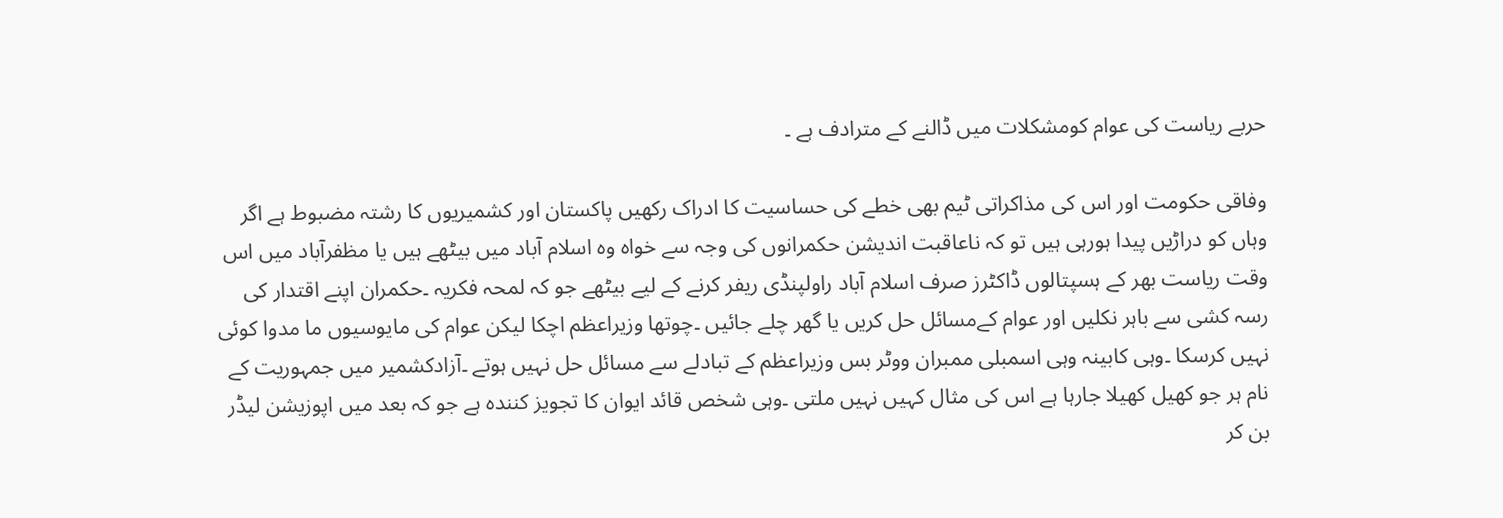حربے ریاست کی عوام کومشکلات میں ڈالنے کے مترادف ہے ۔

وفاقی حکومت اور اس کی مذاکراتی ٹیم بھی خطے کی حساسیت کا ادراک رکھیں پاکستان اور کشمیریوں کا رشتہ مضبوط ہے اگر وہاں کو دراڑیں پیدا ہورہی ہیں تو کہ ناعاقبت اندیشن حکمرانوں کی وجہ سے خواہ وہ اسلام آباد میں بیٹھے ہیں یا مظفرآباد میں اس وقت ریاست بھر کے ہسپتالوں ڈاکٹرز صرف اسلام آباد راولپنڈی ریفر کرنے کے لیے بیٹھے جو کہ لمحہ فکریہ ۔حکمران اپنے اقتدار کی رسہ کشی سے باہر نکلیں اور عوام کےمسائل حل کریں یا گھر چلے جائیں ۔چوتھا وزیراعظم اچکا لیکن عوام کی مایوسیوں ما مدوا کوئی نہیں کرسکا ۔وہی کابینہ وہی اسمبلی ممبران ووٹر بس وزیراعظم کے تبادلے سے مسائل حل نہیں ہوتے ۔آزادکشمیر میں جمہوریت کے نام ہر جو کھیل کھیلا جارہا ہے اس کی مثال کہیں نہیں ملتی ۔وہی شخص قائد ایوان کا تجویز کنندہ ہے جو کہ بعد میں اپوزیشن لیڈر بن کر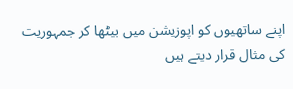اپنے ساتھیوں کو اپوزیشن میں بیٹھا کر جمہوریت کی مثال قرار دیتے ہیں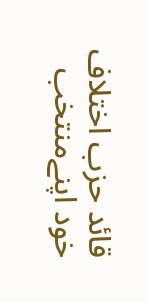قائد حزب اختلاف خود اپنےمنتخب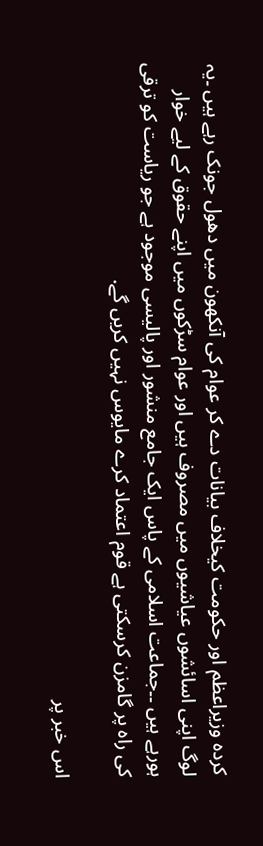کردہ وزیراعظم اور حکومت کیخلاف بیانات دے کر عوام کی آنکھون میں دھول جونک رہے ہیں ۔یہ لوگ اپنی اسائشوں عیاشیوں میں مصروف ہیں اور عوام سڑکوں میں اپنے حقوق کے لیے خوار ہورہے ہیں ۔۔جماعت اسلامی کے پاس ایک جامع منشور اور پالیسی موجود ہے جو ریاست کو ترقی کی راہ پر گامزن کرسکتی ہے قوم اعتماد کرے مایوس نہیں کریں گے.

اس خبر پر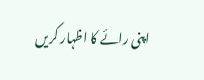اپنی رائے کا اظہار کریں